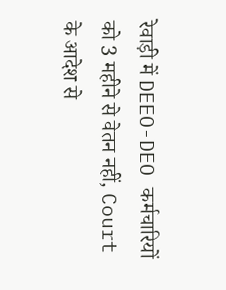रेवाड़ी में DEEO-DEO कर्मचारियों को 3 महीने से वेतन नहीं, Court के आदेश से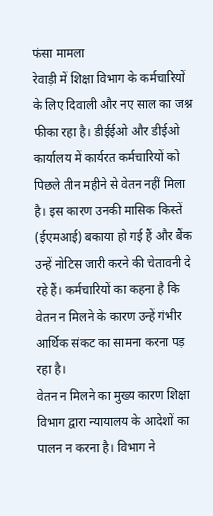फंसा मामला
रेवाड़ी में शिक्षा विभाग के कर्मचारियों के लिए दिवाली और नए साल का जश्न फीका रहा है। डीईईओ और डीईओ कार्यालय में कार्यरत कर्मचारियों को पिछले तीन महीने से वेतन नहीं मिला है। इस कारण उनकी मासिक किस्तें (ईएमआई) बकाया हो गई हैं और बैंक उन्हें नोटिस जारी करने की चेतावनी दे रहे हैं। कर्मचारियों का कहना है कि वेतन न मिलने के कारण उन्हें गंभीर आर्थिक संकट का सामना करना पड़ रहा है।
वेतन न मिलने का मुख्य कारण शिक्षा विभाग द्वारा न्यायालय के आदेशों का पालन न करना है। विभाग ने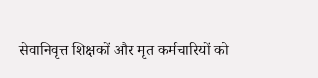सेवानिवृत्त शिक्षकों और मृत कर्मचारियों को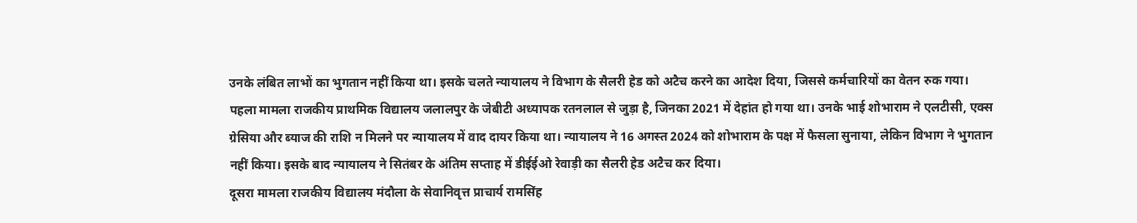उनके लंबित लाभों का भुगतान नहीं किया था। इसके चलते न्यायालय ने विभाग के सैलरी हेड को अटैच करने का आदेश दिया, जिससे कर्मचारियों का वेतन रुक गया।
पहला मामला राजकीय प्राथमिक विद्यालय जलालपुर के जेबीटी अध्यापक रतनलाल से जुड़ा है, जिनका 2021 में देहांत हो गया था। उनके भाई शोभाराम ने एलटीसी, एक्स ग्रेसिया और ब्याज की राशि न मिलने पर न्यायालय में वाद दायर किया था। न्यायालय ने 16 अगस्त 2024 को शोभाराम के पक्ष में फैसला सुनाया, लेकिन विभाग ने भुगतान नहीं किया। इसके बाद न्यायालय ने सितंबर के अंतिम सप्ताह में डीईईओ रेवाड़ी का सैलरी हेड अटैच कर दिया।
दूसरा मामला राजकीय विद्यालय मंदौला के सेवानिवृत्त प्राचार्य रामसिंह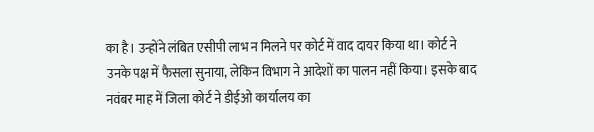का है। उन्होंने लंबित एसीपी लाभ न मिलने पर कोर्ट में वाद दायर किया था। कोर्ट ने उनके पक्ष में फैसला सुनाया, लेकिन विभाग ने आदेशों का पालन नहीं किया। इसके बाद नवंबर माह में जिला कोर्ट ने डीईओ कार्यालय का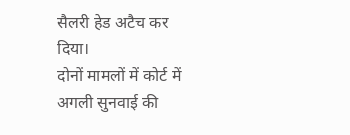सैलरी हेड अटैच कर दिया।
दोनों मामलों में कोर्ट में अगली सुनवाई की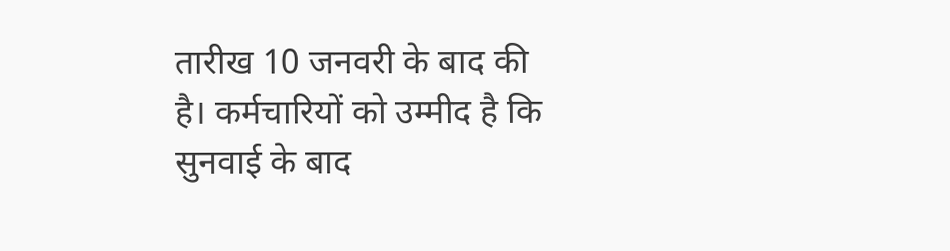तारीख 10 जनवरी के बाद की है। कर्मचारियों को उम्मीद है कि सुनवाई के बाद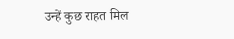उन्हें कुछ राहत मिल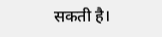सकती है।